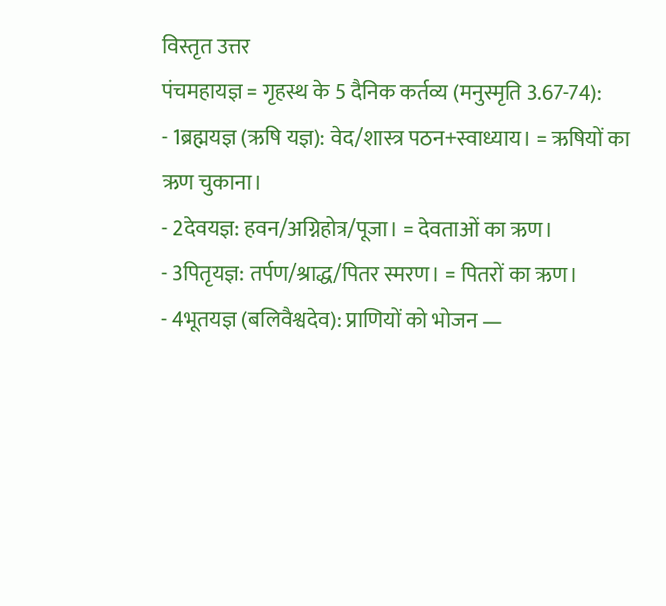विस्तृत उत्तर
पंचमहायज्ञ = गृहस्थ के 5 दैनिक कर्तव्य (मनुस्मृति 3.67-74):
- 1ब्रह्मयज्ञ (ऋषि यज्ञ): वेद/शास्त्र पठन+स्वाध्याय। = ऋषियों का ऋण चुकाना।
- 2देवयज्ञ: हवन/अग्निहोत्र/पूजा। = देवताओं का ऋण।
- 3पितृयज्ञ: तर्पण/श्राद्ध/पितर स्मरण। = पितरों का ऋण।
- 4भूतयज्ञ (बलिवैश्वदेव): प्राणियों को भोजन —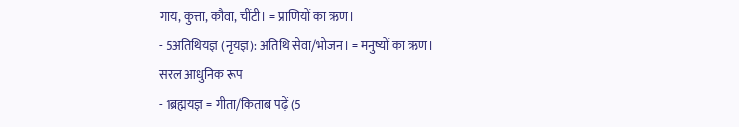गाय, कुत्ता, कौवा, चींटी। = प्राणियों का ऋण।
- 5अतिथियज्ञ (नृयज्ञ): अतिथि सेवा/भोजन। = मनुष्यों का ऋण।
सरल आधुनिक रूप
- 1ब्रह्मयज्ञ = गीता/किताब पढ़ें (5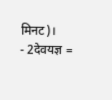मिनट)।
- 2देवयज्ञ =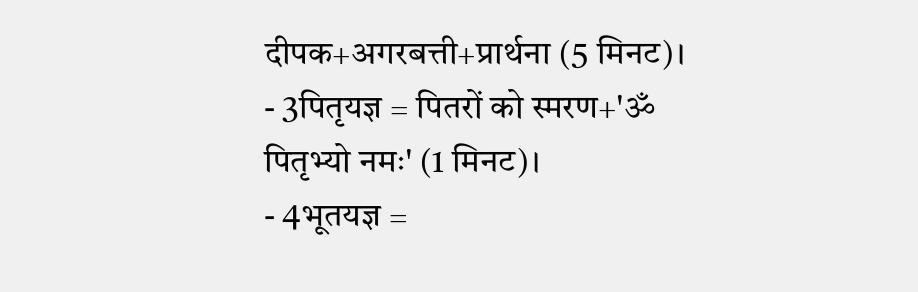दीपक+अगरबत्ती+प्रार्थना (5 मिनट)।
- 3पितृयज्ञ = पितरों को स्मरण+'ॐ पितृभ्यो नमः' (1 मिनट)।
- 4भूतयज्ञ =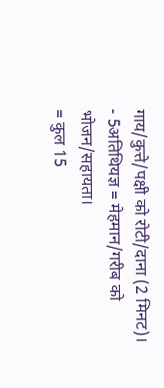गाय/कुत्ते/पक्षी को रोटी/दाना (2 मिनट)।
- 5अतिथियज्ञ = मेहमान/गरीब को भोजन/सहायता।
= कुल 15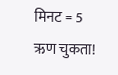मिनट = 5 ऋण चुकता!